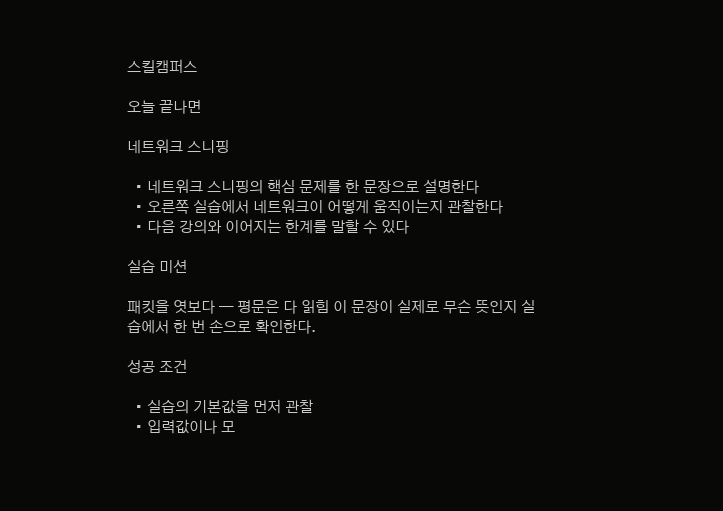스킬캠퍼스

오늘 끝나면

네트워크 스니핑

  • 네트워크 스니핑의 핵심 문제를 한 문장으로 설명한다
  • 오른쪽 실습에서 네트워크이 어떻게 움직이는지 관찰한다
  • 다음 강의와 이어지는 한계를 말할 수 있다

실습 미션

패킷을 엿보다 — 평문은 다 읽힘 이 문장이 실제로 무슨 뜻인지 실습에서 한 번 손으로 확인한다.

성공 조건

  • 실습의 기본값을 먼저 관찰
  • 입력값이나 모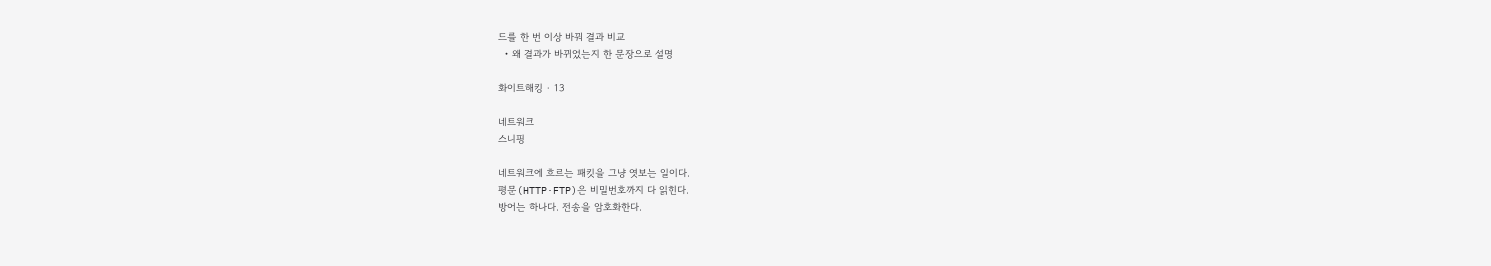드를 한 번 이상 바꿔 결과 비교
  • 왜 결과가 바뀌었는지 한 문장으로 설명

화이트해킹 · 13

네트워크
스니핑

네트워크에 흐르는 패킷을 그냥 엿보는 일이다.
평문(HTTP·FTP)은 비밀번호까지 다 읽힌다.
방어는 하나다. 전송을 암호화한다.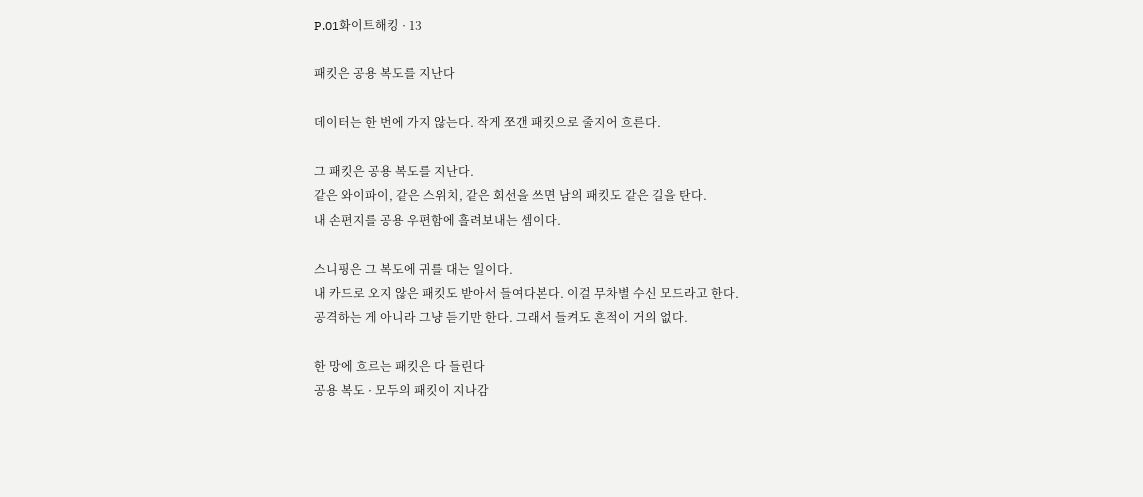P.01화이트해킹 · 13

패킷은 공용 복도를 지난다

데이터는 한 번에 가지 않는다. 작게 쪼갠 패킷으로 줄지어 흐른다.

그 패킷은 공용 복도를 지난다.
같은 와이파이, 같은 스위치, 같은 회선을 쓰면 남의 패킷도 같은 길을 탄다.
내 손편지를 공용 우편함에 흘려보내는 셈이다.

스니핑은 그 복도에 귀를 대는 일이다.
내 카드로 오지 않은 패킷도 받아서 들여다본다. 이걸 무차별 수신 모드라고 한다.
공격하는 게 아니라 그냥 듣기만 한다. 그래서 들켜도 흔적이 거의 없다.

한 망에 흐르는 패킷은 다 들린다
공용 복도 · 모두의 패킷이 지나감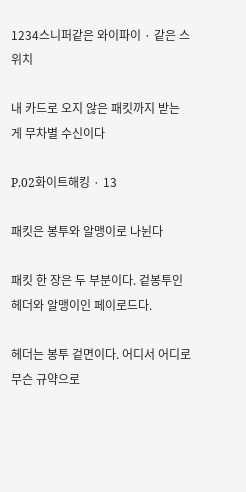1234스니퍼같은 와이파이 · 같은 스위치

내 카드로 오지 않은 패킷까지 받는 게 무차별 수신이다

P.02화이트해킹 · 13

패킷은 봉투와 알맹이로 나뉜다

패킷 한 장은 두 부분이다. 겉봉투인 헤더와 알맹이인 페이로드다.

헤더는 봉투 겉면이다. 어디서 어디로 무슨 규약으로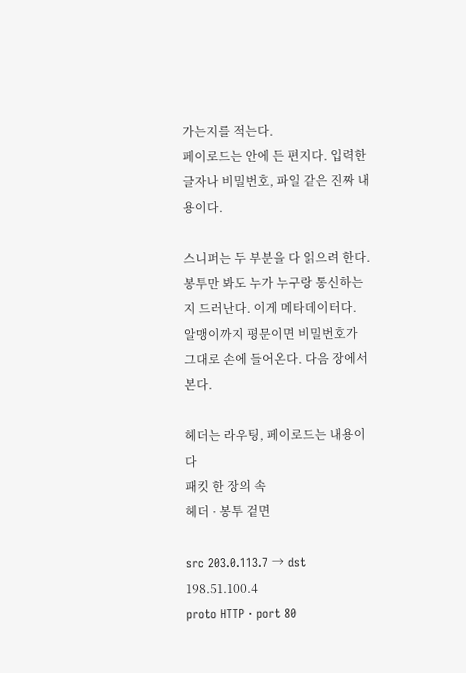가는지를 적는다.
페이로드는 안에 든 편지다. 입력한 글자나 비밀번호, 파일 같은 진짜 내용이다.

스니퍼는 두 부분을 다 읽으려 한다.
봉투만 봐도 누가 누구랑 통신하는지 드러난다. 이게 메타데이터다.
알맹이까지 평문이면 비밀번호가 그대로 손에 들어온다. 다음 장에서 본다.

헤더는 라우팅, 페이로드는 내용이다
패킷 한 장의 속
헤더 · 봉투 겉면

src 203.0.113.7 → dst 198.51.100.4
proto HTTP · port 80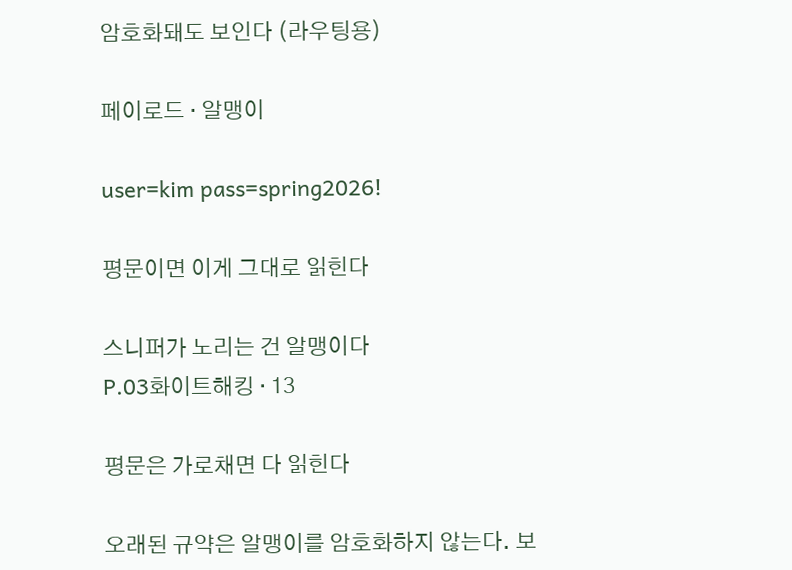암호화돼도 보인다 (라우팅용)

페이로드 · 알맹이

user=kim pass=spring2026!

평문이면 이게 그대로 읽힌다

스니퍼가 노리는 건 알맹이다
P.03화이트해킹 · 13

평문은 가로채면 다 읽힌다

오래된 규약은 알맹이를 암호화하지 않는다. 보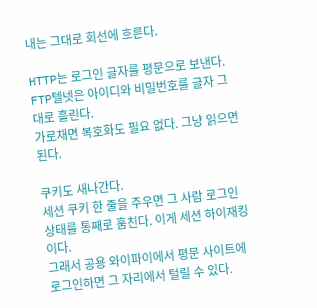내는 그대로 회선에 흐른다.

HTTP는 로그인 글자를 평문으로 보낸다.
FTP텔넷은 아이디와 비밀번호를 글자 그대로 흘린다.
가로채면 복호화도 필요 없다. 그냥 읽으면 된다.

쿠키도 새나간다.
세션 쿠키 한 줄을 주우면 그 사람 로그인 상태를 통째로 훔친다. 이게 세션 하이재킹이다.
그래서 공용 와이파이에서 평문 사이트에 로그인하면 그 자리에서 털릴 수 있다.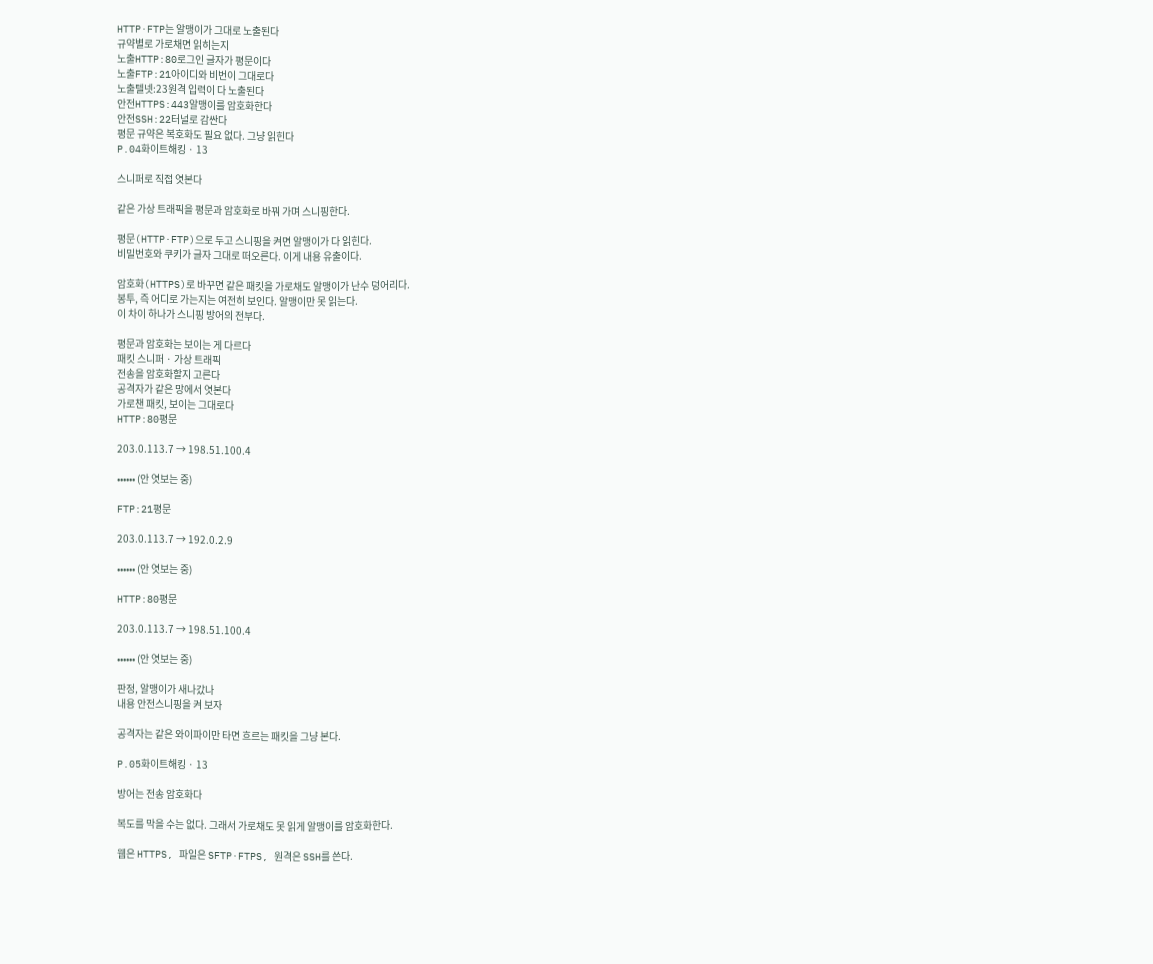HTTP·FTP는 알맹이가 그대로 노출된다
규약별로 가로채면 읽히는지
노출HTTP:80로그인 글자가 평문이다
노출FTP:21아이디와 비번이 그대로다
노출텔넷:23원격 입력이 다 노출된다
안전HTTPS:443알맹이를 암호화한다
안전SSH:22터널로 감싼다
평문 규약은 복호화도 필요 없다. 그냥 읽힌다
P.04화이트해킹 · 13

스니퍼로 직접 엿본다

같은 가상 트래픽을 평문과 암호화로 바꿔 가며 스니핑한다.

평문(HTTP·FTP)으로 두고 스니핑을 켜면 알맹이가 다 읽힌다.
비밀번호와 쿠키가 글자 그대로 떠오른다. 이게 내용 유출이다.

암호화(HTTPS)로 바꾸면 같은 패킷을 가로채도 알맹이가 난수 덩어리다.
봉투, 즉 어디로 가는지는 여전히 보인다. 알맹이만 못 읽는다.
이 차이 하나가 스니핑 방어의 전부다.

평문과 암호화는 보이는 게 다르다
패킷 스니퍼 · 가상 트래픽
전송을 암호화할지 고른다
공격자가 같은 망에서 엿본다
가로챈 패킷, 보이는 그대로다
HTTP:80평문

203.0.113.7 → 198.51.100.4

•••••• (안 엿보는 중)

FTP:21평문

203.0.113.7 → 192.0.2.9

•••••• (안 엿보는 중)

HTTP:80평문

203.0.113.7 → 198.51.100.4

•••••• (안 엿보는 중)

판정, 알맹이가 새나갔나
내용 안전스니핑을 켜 보자

공격자는 같은 와이파이만 타면 흐르는 패킷을 그냥 본다.

P.05화이트해킹 · 13

방어는 전송 암호화다

복도를 막을 수는 없다. 그래서 가로채도 못 읽게 알맹이를 암호화한다.

웹은 HTTPS, 파일은 SFTP·FTPS, 원격은 SSH를 쓴다.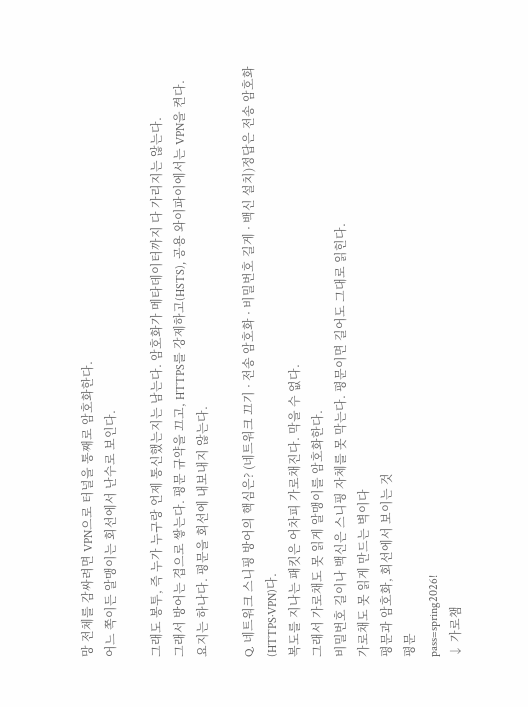망 전체를 감싸려면 VPN으로 터널을 통째로 암호화한다.
어느 쪽이든 알맹이는 회선에서 난수로 보인다.

그래도 봉투, 즉 누가 누구랑 언제 통신했는지는 남는다. 암호화가 메타데이터까지 다 가리지는 않는다.
그래서 방어는 겹으로 쌓는다. 평문 규약을 끄고, HTTPS를 강제하고(HSTS), 공용 와이파이에서는 VPN을 켠다.
요지는 하나다. 평문을 회선에 내보내지 않는다.

Q. 네트워크 스니핑 방어의 핵심은? (네트워크 끄기 · 전송 암호화 · 비밀번호 길게 · 백신 설치)정답은 전송 암호화(HTTPS·VPN)다.
복도를 지나는 패킷은 어차피 가로채진다. 막을 수 없다.
그래서 가로채도 못 읽게 알맹이를 암호화한다.
비밀번호 길이나 백신은 스니핑 자체를 못 막는다. 평문이면 길어도 그대로 읽힌다.
가로채도 못 읽게 만드는 벽이다
평문과 암호화, 회선에서 보이는 것
평문
pass=spring2026!
↓ 가로챔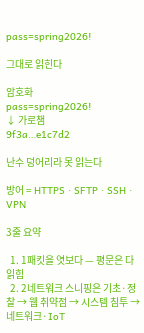pass=spring2026!

그대로 읽힌다

암호화
pass=spring2026!
↓ 가로챔
9f3a…e1c7d2

난수 덩어리라 못 읽는다

방어 = HTTPS · SFTP · SSH · VPN

3줄 요약

  1. 1패킷을 엿보다 — 평문은 다 읽힘
  2. 2네트워크 스니핑은 기초·정찰 → 웹 취약점 → 시스템 침투 → 네트워크·IoT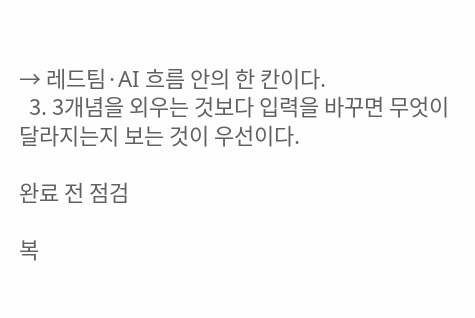→ 레드팀·AI 흐름 안의 한 칸이다.
  3. 3개념을 외우는 것보다 입력을 바꾸면 무엇이 달라지는지 보는 것이 우선이다.

완료 전 점검

복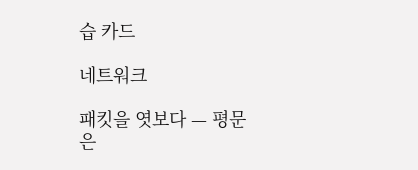습 카드

네트워크

패킷을 엿보다 — 평문은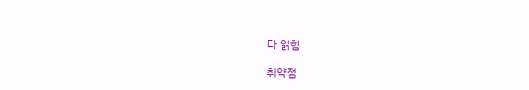다 읽힘

취약점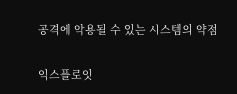공격에 악용될 수 있는 시스템의 약점

익스플로잇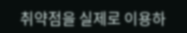취약점을 실제로 이용하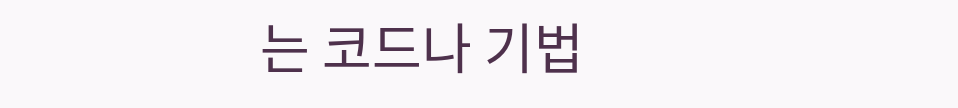는 코드나 기법